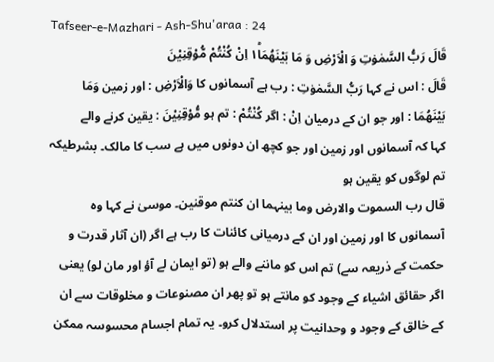Tafseer-e-Mazhari - Ash-Shu'araa : 24
قَالَ رَبُّ السَّمٰوٰتِ وَ الْاَرْضِ وَ مَا بَیْنَهُمَا١ؕ اِنْ كُنْتُمْ مُّوْقِنِیْنَ
قَالَ : اس نے کہا رَبُّ السَّمٰوٰتِ : رب ہے آسمانوں کا وَالْاَرْضِ : اور زمین وَمَا بَيْنَهُمَا : اور جو ان کے درمیان اِنْ : اگر كُنْتُمْ : تم ہو مُّوْقِنِيْنَ : یقین کرنے والے
کہا کہ آسمانوں اور زمین اور جو کچھ ان دونوں میں ہے سب کا مالک۔ بشرطیکہ تم لوگوں کو یقین ہو
قال رب السموت والارض وما بینہما ان کنتم موقنین۔ موسیٰ نے کہا وہ آسمانوں کا اور زمین اور ان کے درمیانی کائنات کا رب ہے اگر (ان آثار قدرت و حکمت کے ذریعہ سے) تم اس کو ماننے والے ہو (تو ایمان لے آؤ اور مان لو) یعنی اگر حقائق اشیاء کے وجود کو مانتے ہو تو پھر ان مصنوعات و مخلوقات سے ان کے خالق کے وجود و وحدانیت پر استدلال کرو۔ یہ تمام اجسام محسوسہ ممکن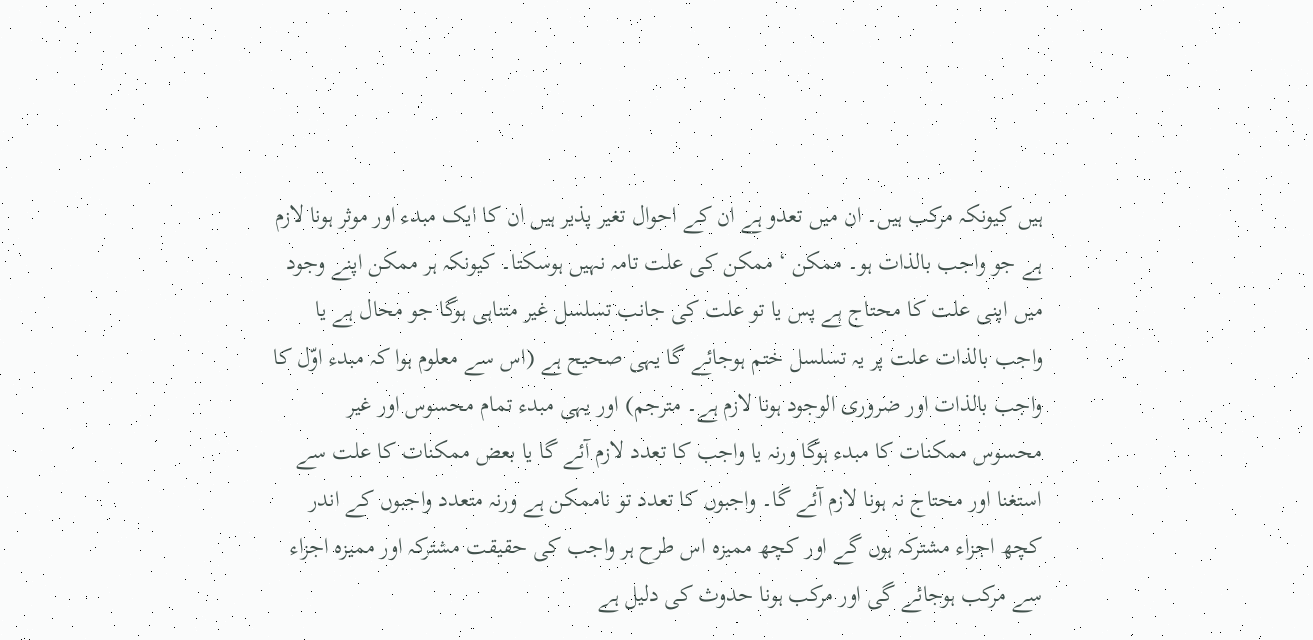ہیں کیونکہ مرکب ہیں۔ ان میں تعدو ہے ان کے احوال تغیر پذیر ہیں ان کا ایک مبدء اور موثر ہونا لازم ہے جو واجب بالذات ہو۔ ممکن ‘ ممکن کی علت تامہ نہیں ہوسکتا۔ کیونکہ ہر ممکن اپنے وجود میں اپنی علت کا محتاج ہے پس یا تو علت کی جانب تسلسل غیر متناہی ہوگا جو محال ہے یا واجب بالذات علت پر یہ تسلسل ختم ہوجائے گا یہی صحیح ہے (اس سے معلوم ہوا کہ مبدء اوّل کا واجب بالذات اور ضروری الوجود ہونا لازم ہے۔ مترجم) اور یہی مبدء تمام محسوس اور غیر محسوس ممکنات کا مبدء ہوگا ورنہ یا واجب کا تعدد لازم آئے گا یا بعض ممکنات کا علت سے استغنا اور محتاج نہ ہونا لازم آئے گا۔ واجبوں کا تعدد تو ناممکن ہے ورنہ متعدد واجبوں کے اندر کچھ اجزاء مشترکہ ہوں گے اور کچھ ممیزہ اس طرح ہر واجب کی حقیقت مشترکہ اور ممیزہ اجزاء سے مرکب ہوجائے گی اور مرکب ہونا حدوث کی دلیل ہے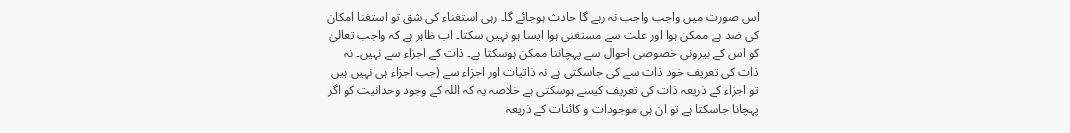اس صورت میں واجب واجب نہ رہے گا حادث ہوجائے گا۔ رہی استغناء کی شق تو استغنا امکان کی ضد ہے ممکن ہوا اور علت سے مستغنی ہوا ایسا ہو نہیں سکتا۔ اب ظاہر ہے کہ واجب تعالیٰ کو اس کے بیرونی خصوصی احوال سے پہچاننا ممکن ہوسکتا ہے۔ ذات کے اجزاء سے نہیں۔ نہ ذات کی تعریف خود ذات سے کی جاسکتی ہے نہ ذاتیات اور اجزاء سے (جب اجزاء ہی نہیں ہیں تو اجزاء کے ذریعہ ذات کی تعریف کیسے ہوسکتی ہے خلاصہ یہ کہ اللہ کے وجود وحدانیت کو اگر پہچانا جاسکتا ہے تو ان ہی موجودات و کائنات کے ذریعہ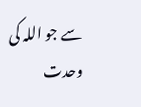سے جو اللہ کی وحدت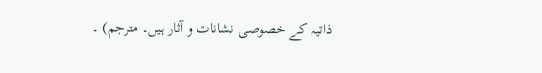ذاتیہ کے خصوصی نشانات و آثار ہیں۔ مترجم) ۔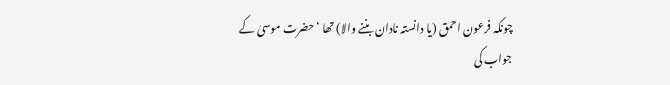چونکہ فرعون احمق (یا دانستہ نادان بننے والا) تھا ‘ حضرت موسیٰ کے جواب کی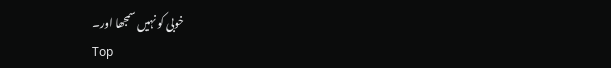خوبی کو نہیں سمجھا اور۔
Top